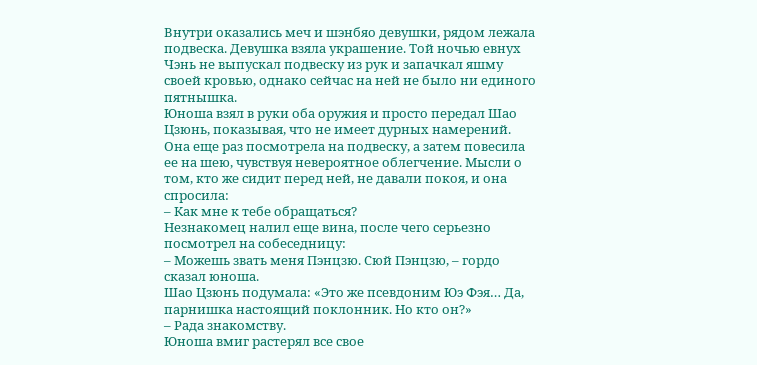Внутри оказались меч и шэнбяо девушки, рядом лежала подвеска. Девушка взяла украшение. Той ночью евнух Чэнь не выпускал подвеску из рук и запачкал яшму своей кровью, однако сейчас на ней не было ни единого пятнышка.
Юноша взял в руки оба оружия и просто передал Шао Цзюнь, показывая, что не имеет дурных намерений. Она еще раз посмотрела на подвеску, а затем повесила ее на шею, чувствуя невероятное облегчение. Мысли о том, кто же сидит перед ней, не давали покоя, и она спросила:
– Как мне к тебе обращаться?
Незнакомец налил еще вина, после чего серьезно посмотрел на собеседницу:
– Можешь звать меня Пэнцзю. Сюй Пэнцзю, – гордо сказал юноша.
Шао Цзюнь подумала: «Это же псевдоним Юэ Фэя… Да, парнишка настоящий поклонник. Но кто он?»
– Рада знакомству.
Юноша вмиг растерял все свое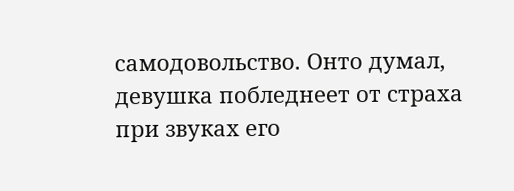самодовольство. Онто думал, девушка побледнеет от страха при звуках его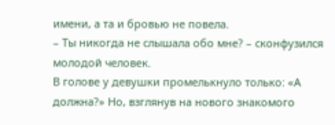имени, а та и бровью не повела.
– Ты никогда не слышала обо мне? – сконфузился молодой человек.
В голове у девушки промелькнуло только: «А должна?» Но, взглянув на нового знакомого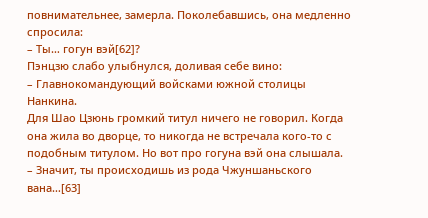повнимательнее, замерла. Поколебавшись, она медленно спросила:
– Ты… гогун вэй[62]?
Пэнцзю слабо улыбнулся, доливая себе вино:
– Главнокомандующий войсками южной столицы Нанкина.
Для Шао Цзюнь громкий титул ничего не говорил. Когда она жила во дворце, то никогда не встречала кого-то с подобным титулом. Но вот про гогуна вэй она слышала.
– Значит, ты происходишь из рода Чжуншаньского вана…[63]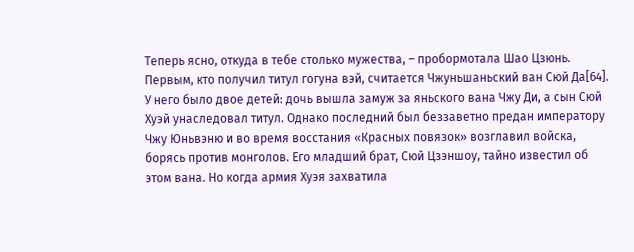Теперь ясно, откуда в тебе столько мужества, – пробормотала Шао Цзюнь.
Первым, кто получил титул гогуна вэй, считается Чжуньшаньский ван Сюй Да[64]. У него было двое детей: дочь вышла замуж за яньского вана Чжу Ди, а сын Сюй Хуэй унаследовал титул. Однако последний был беззаветно предан императору Чжу Юньвэню и во время восстания «Красных повязок» возглавил войска, борясь против монголов. Его младший брат, Сюй Цзэншоу, тайно известил об этом вана. Но когда армия Хуэя захватила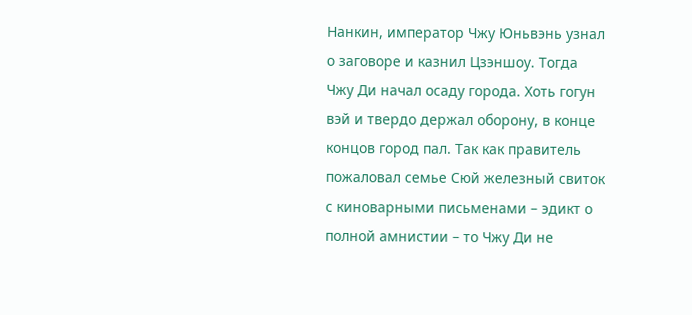Нанкин, император Чжу Юньвэнь узнал о заговоре и казнил Цзэншоу. Тогда Чжу Ди начал осаду города. Хоть гогун вэй и твердо держал оборону, в конце концов город пал. Так как правитель пожаловал семье Сюй железный свиток с киноварными письменами – эдикт о полной амнистии – то Чжу Ди не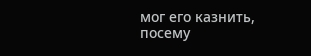мог его казнить, посему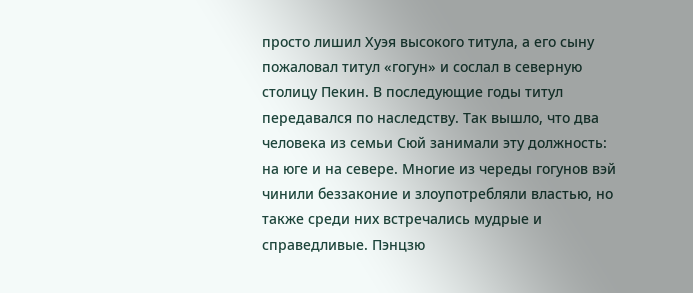просто лишил Хуэя высокого титула, а его сыну пожаловал титул «гогун» и сослал в северную столицу Пекин. В последующие годы титул передавался по наследству. Так вышло, что два человека из семьи Сюй занимали эту должность: на юге и на севере. Многие из череды гогунов вэй чинили беззаконие и злоупотребляли властью, но также среди них встречались мудрые и справедливые. Пэнцзю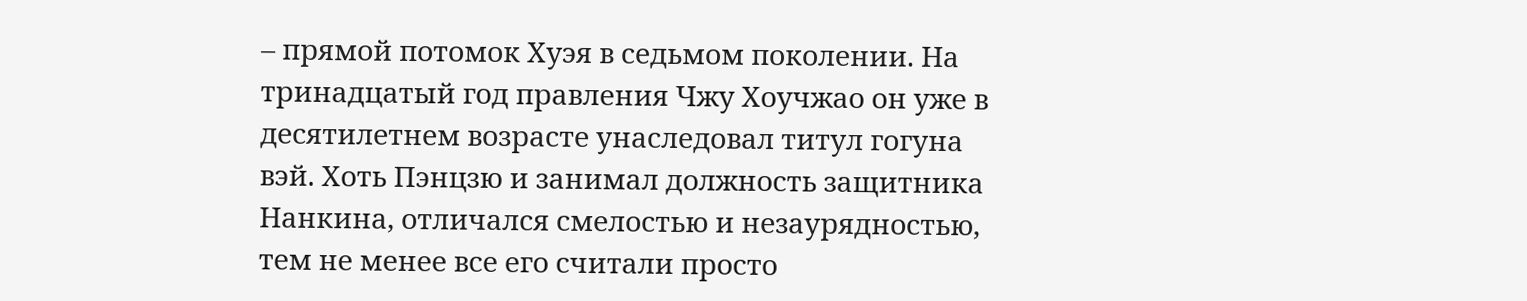– прямой потомок Хуэя в седьмом поколении. На тринадцатый год правления Чжу Хоучжао он уже в десятилетнем возрасте унаследовал титул гогуна вэй. Хоть Пэнцзю и занимал должность защитника Нанкина, отличался смелостью и незаурядностью, тем не менее все его считали просто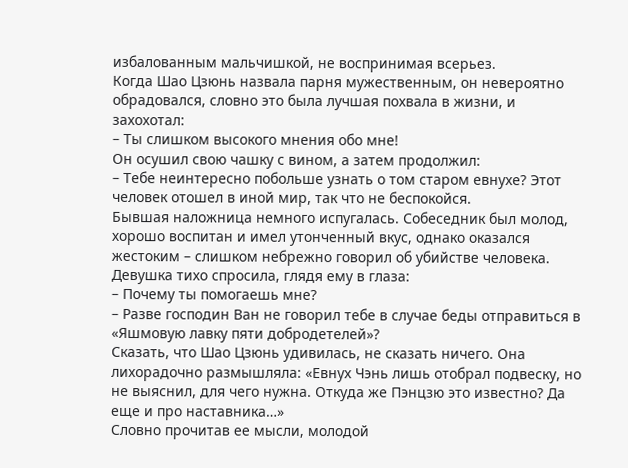избалованным мальчишкой, не воспринимая всерьез.
Когда Шао Цзюнь назвала парня мужественным, он невероятно обрадовался, словно это была лучшая похвала в жизни, и захохотал:
– Ты слишком высокого мнения обо мне!
Он осушил свою чашку с вином, а затем продолжил:
– Тебе неинтересно побольше узнать о том старом евнухе? Этот человек отошел в иной мир, так что не беспокойся.
Бывшая наложница немного испугалась. Собеседник был молод, хорошо воспитан и имел утонченный вкус, однако оказался жестоким – слишком небрежно говорил об убийстве человека. Девушка тихо спросила, глядя ему в глаза:
– Почему ты помогаешь мне?
– Разве господин Ван не говорил тебе в случае беды отправиться в «Яшмовую лавку пяти добродетелей»?
Сказать, что Шао Цзюнь удивилась, не сказать ничего. Она лихорадочно размышляла: «Евнух Чэнь лишь отобрал подвеску, но не выяснил, для чего нужна. Откуда же Пэнцзю это известно? Да еще и про наставника…»
Словно прочитав ее мысли, молодой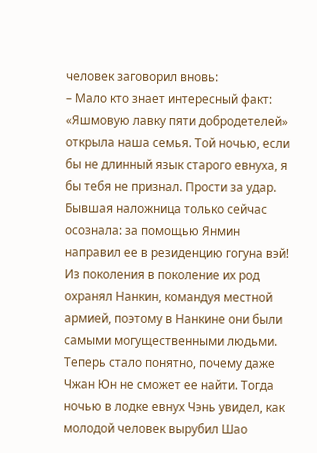человек заговорил вновь:
– Мало кто знает интересный факт: «Яшмовую лавку пяти добродетелей» открыла наша семья. Той ночью, если бы не длинный язык старого евнуха, я бы тебя не признал. Прости за удар.
Бывшая наложница только сейчас осознала: за помощью Янмин направил ее в резиденцию гогуна вэй! Из поколения в поколение их род охранял Нанкин, командуя местной армией, поэтому в Нанкине они были самыми могущественными людьми. Теперь стало понятно, почему даже Чжан Юн не сможет ее найти. Тогда ночью в лодке евнух Чэнь увидел, как молодой человек вырубил Шао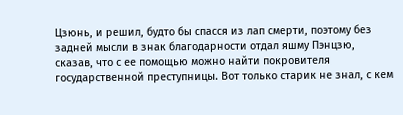Цзюнь, и решил, будто бы спасся из лап смерти, поэтому без задней мысли в знак благодарности отдал яшму Пэнцзю, сказав, что с ее помощью можно найти покровителя государственной преступницы. Вот только старик не знал, с кем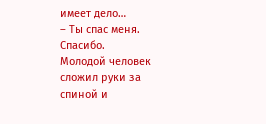имеет дело…
– Ты спас меня. Спасибо.
Молодой человек сложил руки за спиной и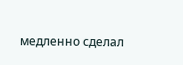медленно сделал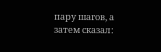пару шагов, а затем сказал: